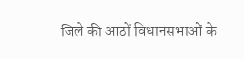जिले की आठों विधानसभाओं के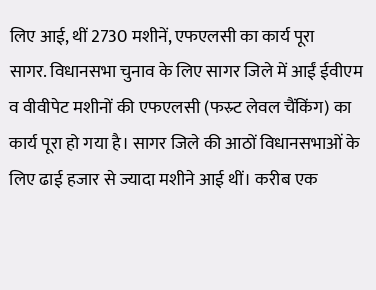लिए आई, थीं 2730 मशीनें, एफएलसी का कार्य पूरा
सागर. विधानसभा चुनाव के लिए सागर जिले में आईं ईवीएम व वीवीपेट मशीनों की एफएलसी (फस्र्ट लेवल चैंकिंग) का कार्य पूरा हो गया है। सागर जिले की आठों विधानसभाओं के लिए ढाई हजार से ज्यादा मशीने आई थीं। करीब एक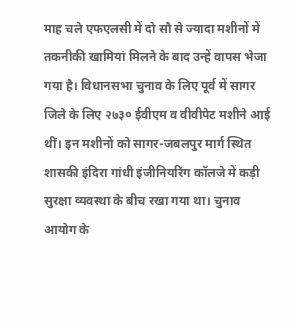माह चले एफएलसी में दो सौ से ज्यादा मशीनों में तकनीकी खामियां मिलने के बाद उन्हें वापस भेजा गया है। विधानसभा चुनाव के लिए पूर्व में सागर जिले के लिए २७३० ईवीएम व वीवीपेट मशीने आई थीं। इन मशीनों को सागर-जबलपुर मार्ग स्थित शासकी इंदिरा गांधी इंजीनियरिंग कॉलजे में कड़ी सुरक्षा व्यवस्था के बीच रखा गया था। चुनाव आयोग के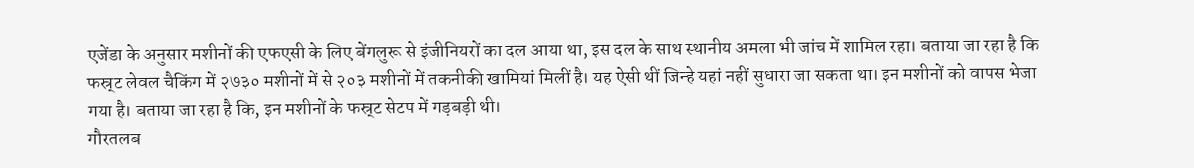एजेंडा के अनुसार मशीनों की एफएसी के लिए बेंगलुरू से इंजीनियरों का दल आया था, इस दल के साथ स्थानीय अमला भी जांच में शामिल रहा। बताया जा रहा है कि फस्र्ट लेवल चैकिंग में २७३० मशीनों में से २०३ मशीनों में तकनीकी खामियां मिलीं है। यह ऐसी थीं जिन्हे यहां नहीं सुधारा जा सकता था। इन मशीनों को वापस भेजा गया है। बताया जा रहा है कि, इन मशीनों के फस्र्ट सेटप में गड़बड़ी थी।
गौरतलब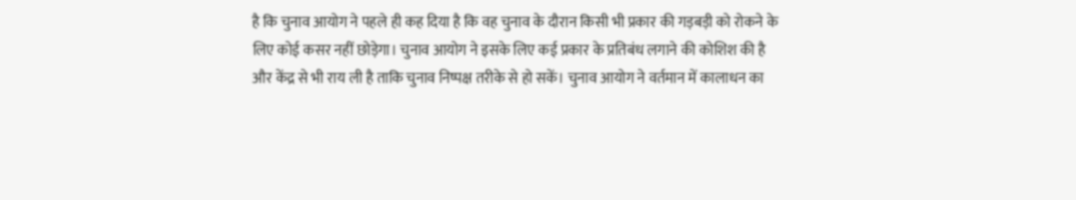है कि चुनाव आयोग ने पहले ही कह दिया है कि वह चुनाव के दौरान किसी भी प्रकार की गड़बड़ी को रोकने के लिए कोई कसर नहीं छोड़ेगा। चुनाव आयोग ने इसके लिए कई प्रकार के प्रतिबंध लगाने की कोशिश की है और केंद्र से भी राय ली है ताकि चुनाव निष्पक्ष तरीके से हो सकें। चुनाव आयोग ने वर्तमान में कालाधन का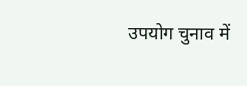उपयोग चुनाव में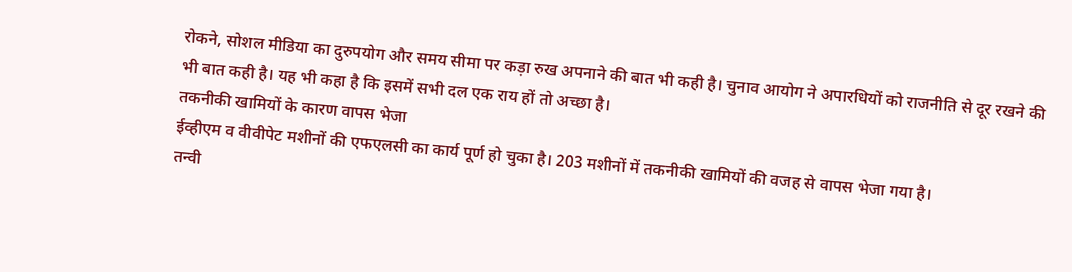रोकने, सोशल मीडिया का दुरुपयोग और समय सीमा पर कड़ा रुख अपनाने की बात भी कही है। चुनाव आयोग ने अपारधियों को राजनीति से दूर रखने की भी बात कही है। यह भी कहा है कि इसमें सभी दल एक राय हों तो अच्छा है।
तकनीकी खामियों के कारण वापस भेजा
ईव्हीएम व वीवीपेट मशीनों की एफएलसी का कार्य पूर्ण हो चुका है। 203 मशीनों में तकनीकी खामियों की वजह से वापस भेजा गया है।
तन्वी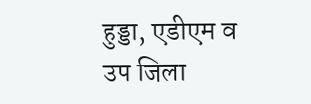हुड्डा, एडीएम व उप जिला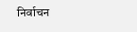निर्वाचन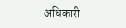अधिकारी